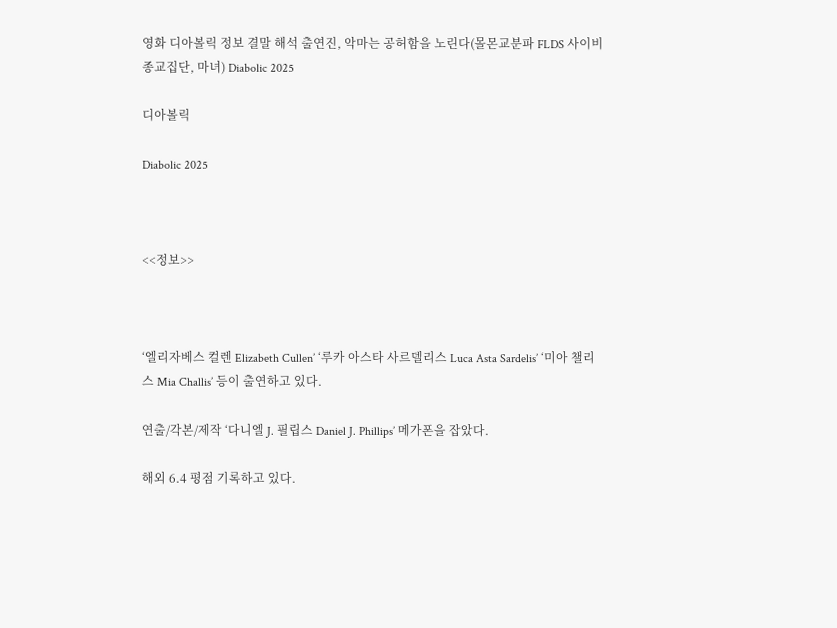영화 디아볼릭 정보 결말 해석 출연진, 악마는 공허함을 노린다(몰몬교분파 FLDS 사이비종교집단, 마녀) Diabolic 2025

디아볼릭

Diabolic 2025



<<정보>>



‘엘리자베스 컬렌 Elizabeth Cullen’ ‘루카 아스타 사르델리스 Luca Asta Sardelis’ ‘미아 챌리스 Mia Challis’ 등이 출연하고 있다.

연출/각본/제작 ‘다니엘 J. 필립스 Daniel J. Phillips’ 메가폰을 잡았다.

해외 6.4 평점 기록하고 있다.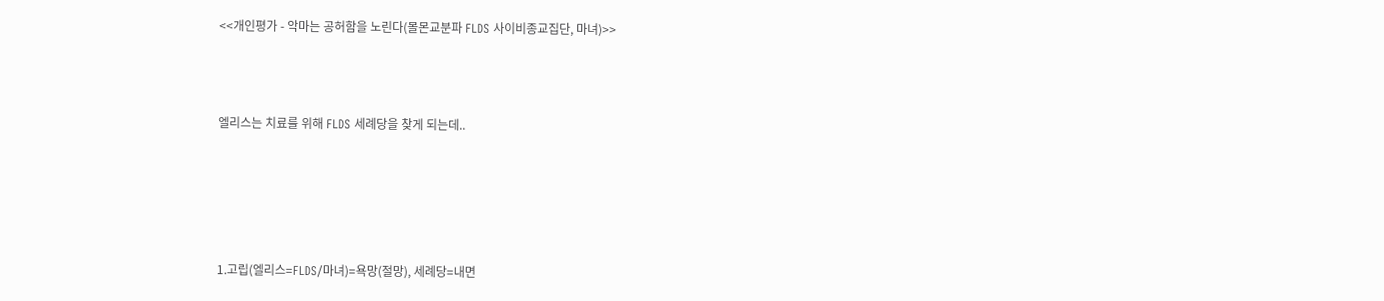<<개인평가 - 악마는 공허함을 노린다(몰몬교분파 FLDS 사이비종교집단, 마녀)>>



엘리스는 치료를 위해 FLDS 세례당을 찾게 되는데..





1.고립(엘리스=FLDS/마녀)=욕망(절망), 세례당=내면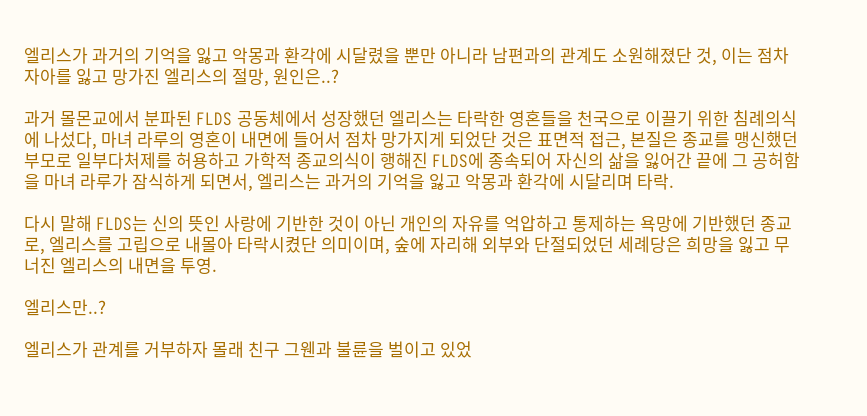엘리스가 과거의 기억을 잃고 악몽과 환각에 시달렸을 뿐만 아니라 남편과의 관계도 소원해졌단 것, 이는 점차 자아를 잃고 망가진 엘리스의 절망, 원인은..?

과거 몰몬교에서 분파된 FLDS 공동체에서 성장했던 엘리스는 타락한 영혼들을 천국으로 이끌기 위한 침례의식에 나섰다, 마녀 라루의 영혼이 내면에 들어서 점차 망가지게 되었단 것은 표면적 접근, 본질은 종교를 맹신했던 부모로 일부다처제를 허용하고 가학적 종교의식이 행해진 FLDS에 종속되어 자신의 삶을 잃어간 끝에 그 공허함을 마녀 라루가 잠식하게 되면서, 엘리스는 과거의 기억을 잃고 악몽과 환각에 시달리며 타락.

다시 말해 FLDS는 신의 뜻인 사랑에 기반한 것이 아닌 개인의 자유를 억압하고 통제하는 욕망에 기반했던 종교로, 엘리스를 고립으로 내몰아 타락시켰단 의미이며, 숲에 자리해 외부와 단절되었던 세례당은 희망을 잃고 무너진 엘리스의 내면을 투영.

엘리스만..?

엘리스가 관계를 거부하자 몰래 친구 그웬과 불륜을 벌이고 있었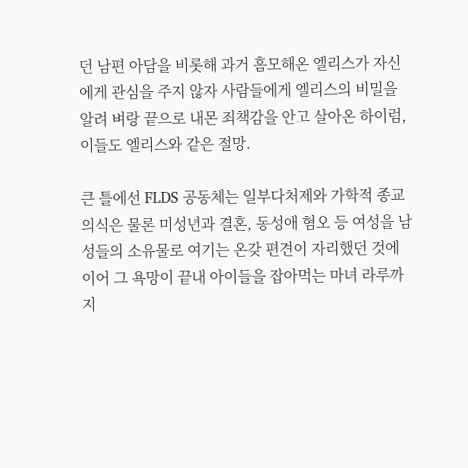던 남편 아담을 비롯해 과거 흠모해온 엘리스가 자신에게 관심을 주지 않자 사람들에게 엘리스의 비밀을 알려 벼랑 끝으로 내몬 죄책감을 안고 살아온 하이럼, 이들도 엘리스와 같은 절망.

큰 틀에선 FLDS 공동체는 일부다처제와 가학적 종교의식은 물론 미성년과 결혼, 동성애 혐오 등 여성을 남성들의 소유물로 여기는 온갖 편견이 자리했던 것에 이어 그 욕망이 끝내 아이들을 잡아먹는 마녀 라루까지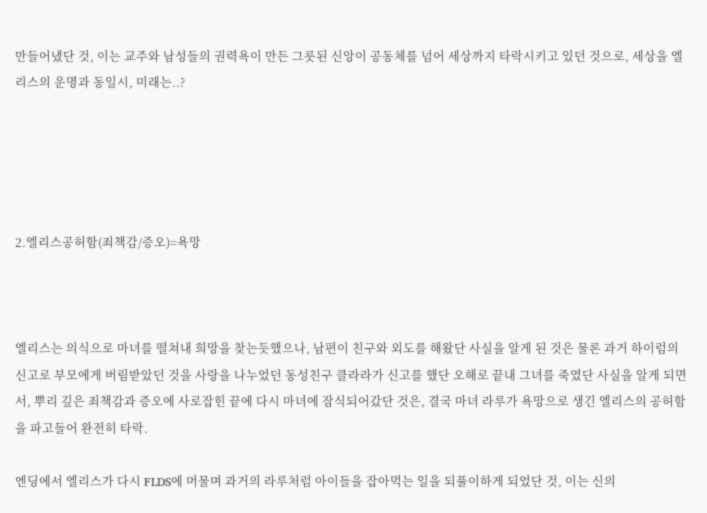만들어냈단 것, 이는 교주와 남성들의 권력욕이 만든 그릇된 신앙이 공동체를 넘어 세상까지 타락시키고 있던 것으로, 세상을 엘리스의 운명과 동일시, 미래는..?





2.엘리스공허함(죄책감/증오)=욕망



엘리스는 의식으로 마녀를 떨쳐내 희망을 찾는듯했으나, 남편이 친구와 외도를 해왔단 사실을 알게 된 것은 물론 과거 하이럼의 신고로 부모에게 버림받았던 것을 사랑을 나누었던 동성친구 클라라가 신고를 했단 오해로 끝내 그녀를 죽였단 사실을 알게 되면서, 뿌리 깊은 죄책감과 증오에 사로잡힌 끝에 다시 마녀에 잠식되어갔단 것은, 결국 마녀 라루가 욕망으로 생긴 엘리스의 공허함을 파고들어 완전히 타락.

엔딩에서 엘리스가 다시 FLDS에 머물며 과거의 라루처럼 아이들을 잡아먹는 일을 되풀이하게 되었단 것, 이는 신의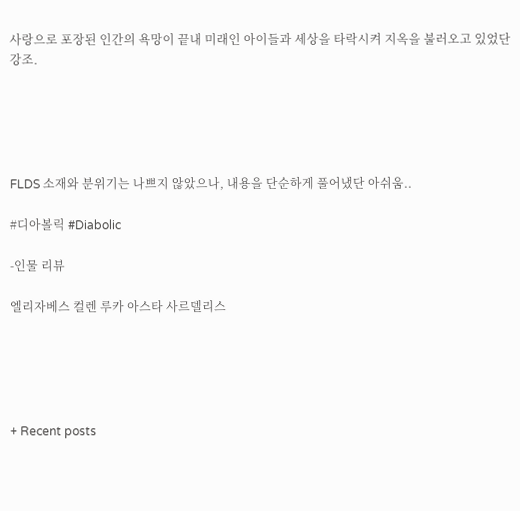사랑으로 포장된 인간의 욕망이 끝내 미래인 아이들과 세상을 타락시켜 지옥을 불러오고 있었단 강조.





FLDS 소재와 분위기는 나쁘지 않았으나, 내용을 단순하게 풀어냈단 아쉬움..

#디아볼릭 #Diabolic

-인물 리뷰

엘리자베스 컬렌 루카 아스타 사르델리스





+ Recent posts